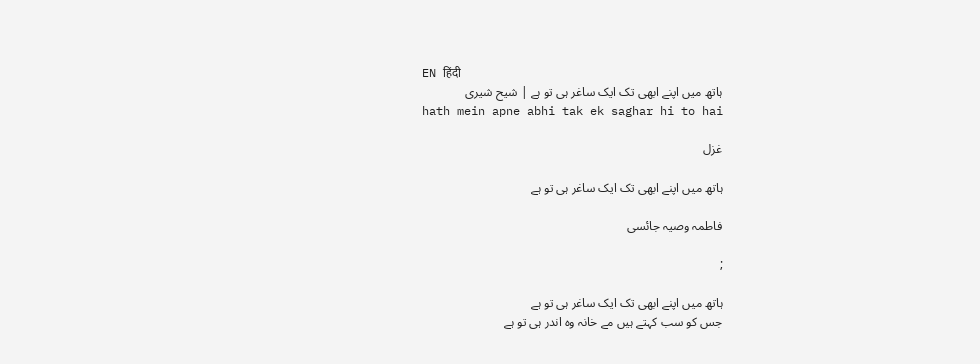EN हिंदी
ہاتھ میں اپنے ابھی تک ایک ساغر ہی تو ہے | شیح شیری
hath mein apne abhi tak ek saghar hi to hai

غزل

ہاتھ میں اپنے ابھی تک ایک ساغر ہی تو ہے

فاطمہ وصیہ جائسی

;

ہاتھ میں اپنے ابھی تک ایک ساغر ہی تو ہے
جس کو سب کہتے ہیں مے خانہ وہ اندر ہی تو ہے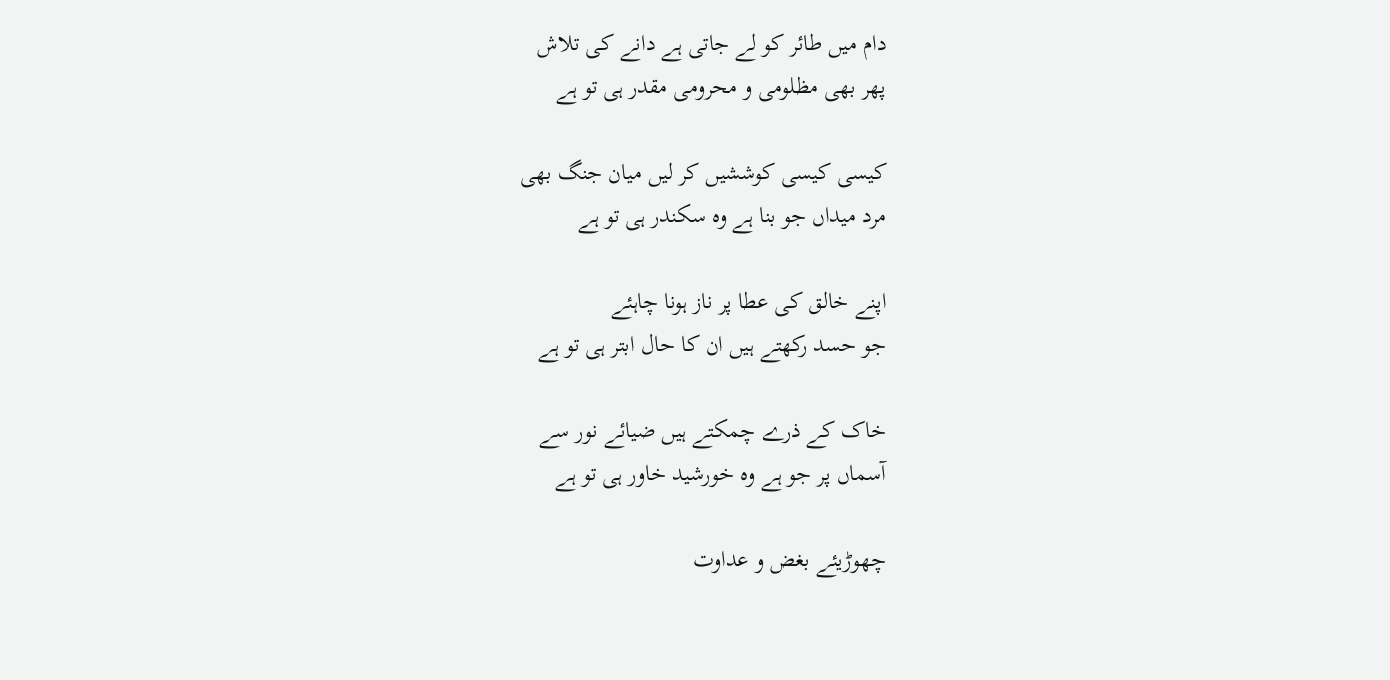دام میں طائر کو لے جاتی ہے دانے کی تلاش
پھر بھی مظلومی و محرومی مقدر ہی تو ہے

کیسی کیسی کوششیں کر لیں میان جنگ بھی
مرد میداں جو بنا ہے وہ سکندر ہی تو ہے

اپنے خالق کی عطا پر ناز ہونا چاہئے
جو حسد رکھتے ہیں ان کا حال ابتر ہی تو ہے

خاک کے ذرے چمکتے ہیں ضیائے نور سے
آسماں پر جو ہے وہ خورشید خاور ہی تو ہے

چھوڑیئے بغض و عداوت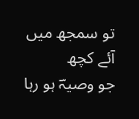تو سمجھ میں آئے کچھ
جو وصیہؔ ہو رہا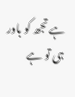ہے تجھ کو باور ہی تو ہے